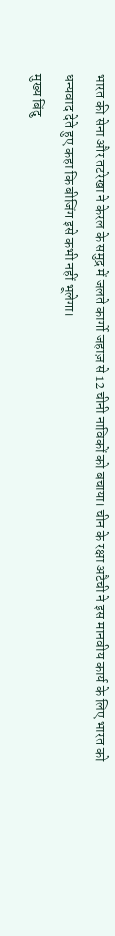भारत की सेना और तटरेखा ने केरल के समुद्र में जलते कार्गो जहाज़ से 12 चीनी नाविकों को बचाया। चीन के रक्षा अटैची ने इस मानवीय कार्य के लिए भारत को धन्यवाद देते हुए कहा कि बीजिंग इसे कभी नहीं भूलेगा।
मुख्य बिंदु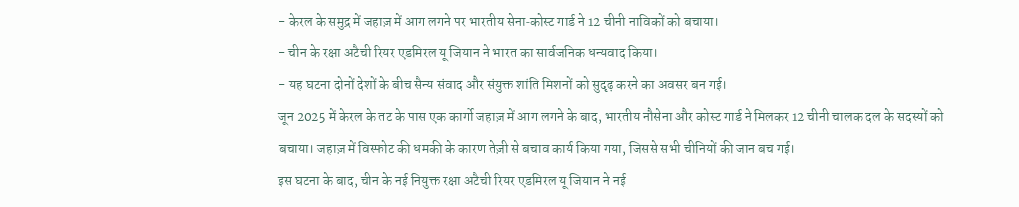- केरल के समुद्र में जहाज़ में आग लगने पर भारतीय सेना‑कोस्ट गार्ड ने 12 चीनी नाविकों को बचाया।
- चीन के रक्षा अटैची रियर एडमिरल यू जियान ने भारत का सार्वजनिक धन्यवाद किया।
- यह घटना दोनों देशों के बीच सैन्य संवाद और संयुक्त शांति मिशनों को सुदृढ़ करने का अवसर बन गई।
जून 2025 में केरल के तट के पास एक कार्गो जहाज़ में आग लगने के बाद, भारतीय नौसेना और कोस्ट गार्ड ने मिलकर 12 चीनी चालक दल के सदस्यों को बचाया। जहाज़ में विस्फोट की धमकी के कारण तेज़ी से बचाव कार्य किया गया, जिससे सभी चीनियों की जान बच गई।
इस घटना के बाद, चीन के नई नियुक्त रक्षा अटैची रियर एडमिरल यू जियान ने नई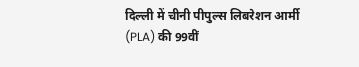दिल्ली में चीनी पीपुल्स लिबरेशन आर्मी (PLA) की 99वीं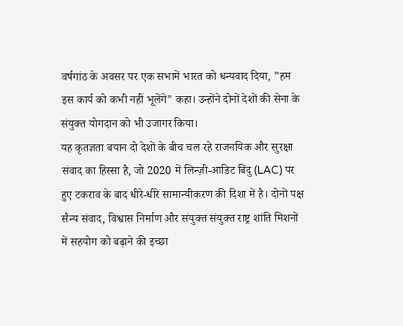वर्षगांठ के अवसर पर एक सभामें भारत को धन्यवाद दिया, "हम इस कार्य को कभी नहीं भूलेंगे" कहा। उन्होंने दोनों देशों की सेना के संयुक्त योगदान को भी उजागर किया।
यह कृतज्ञता बयान दो देशों के बीच चल रहे राजनयिक और सुरक्षा संवाद का हिस्सा है, जो 2020 में लिन्ज़ी-आडिट बिंदु (LAC) पर हुए टकराव के बाद धीरे‑धीरे सामान्यीकरण की दिशा में है। दोनों पक्ष सैन्य संवाद, विश्वास निर्माण और संयुक्त संयुक्त राष्ट्र शांति मिशनों में सहयोग को बढ़ाने की इच्छा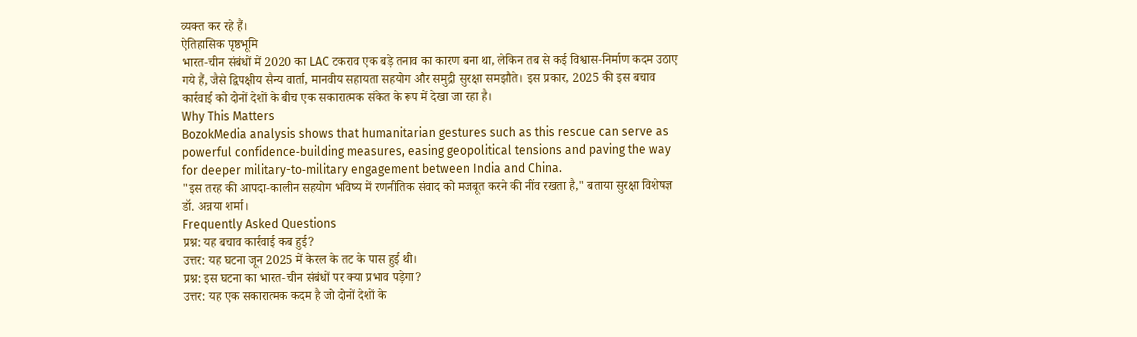व्यक्त कर रहे हैं।
ऐतिहासिक पृष्ठभूमि
भारत‑चीन संबंधों में 2020 का LAC टकराव एक बड़े तनाव का कारण बना था, लेकिन तब से कई विश्वास‑निर्माण कदम उठाए गये हैं, जैसे द्विपक्षीय सैन्य वार्ता, मानवीय सहायता सहयोग और समुद्री सुरक्षा समझौते। इस प्रकार, 2025 की इस बचाव कार्रवाई को दोनों देशों के बीच एक सकारात्मक संकेत के रूप में देखा जा रहा है।
Why This Matters
BozokMedia analysis shows that humanitarian gestures such as this rescue can serve as powerful confidence‑building measures, easing geopolitical tensions and paving the way for deeper military-to‑military engagement between India and China.
"इस तरह की आपदा‑कालीन सहयोग भविष्य में रणनीतिक संवाद को मजबूत करने की नींव रखता है," बताया सुरक्षा विशेषज्ञ डॉ. अन्नया शर्मा।
Frequently Asked Questions
प्रश्न: यह बचाव कार्रवाई कब हुई?
उत्तर: यह घटना जून 2025 में केरल के तट के पास हुई थी।
प्रश्न: इस घटना का भारत‑चीन संबंधों पर क्या प्रभाव पड़ेगा?
उत्तर: यह एक सकारात्मक कदम है जो दोनों देशों के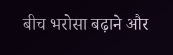बीच भरोसा बढ़ाने और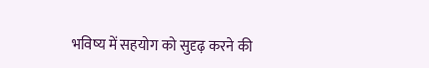भविष्य में सहयोग को सुदृढ़ करने की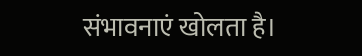संभावनाएं खोलता है।